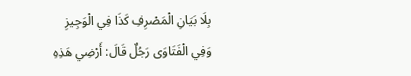بِلَا بَيَانِ الْمَصْرِفِ كَذَا فِي الْوَجِيزِ
وَفِي الْفَتَاوَى رَجُلٌ قَالَ: أَرْضِي هَذِهِ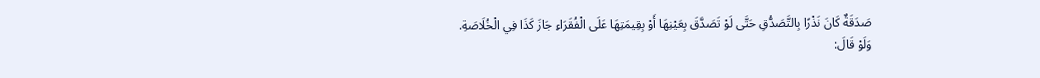صَدَقَةٌ كَانَ نَذْرًا بِالتَّصَدُّقِ حَتَّى لَوْ تَصَدَّقَ بِعَيْنِهَا أَوْ بِقِيمَتِهَا عَلَى الْفُقَرَاءِ جَازَ كَذَا فِي الْخُلَاصَةِ.
وَلَوْ قَالَ: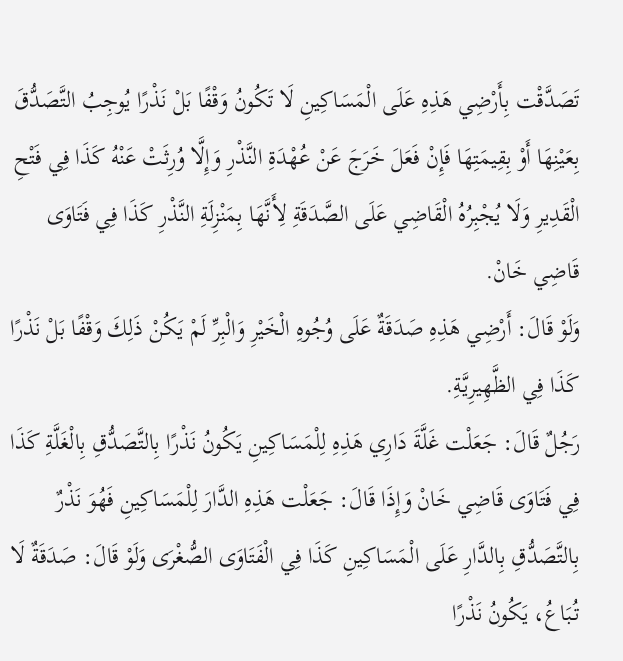تَصَدَّقْت بِأَرْضِي هَذِهِ عَلَى الْمَسَاكِينِ لَا تَكُونُ وَقْفًا بَلْ نَذْرًا يُوجِبُ التَّصَدُّقَ بِعَيْنِهَا أَوْ بِقِيمَتِهَا فَإِنْ فَعَلَ خَرَجَ عَنْ عُهْدَةِ النَّذْرِ وَإِلَّا وُرِثَتْ عَنْهُ كَذَا فِي فَتْحِ الْقَدِيرِ وَلَا يُجْبِرُهُ الْقَاضِي عَلَى الصَّدَقَةِ لِأَنَّهَا بِمَنْزِلَةِ النَّذْرِ كَذَا فِي فَتَاوَى قَاضِي خَانْ.
وَلَوْ قَالَ: أَرْضِي هَذِهِ صَدَقَةٌ عَلَى وُجُوهِ الْخَيْرِ وَالْبِرِّ لَمْ يَكُنْ ذَلِكَ وَقْفًا بَلْ نَذْرًا كَذَا فِي الظَّهِيرِيَّةِ.
رَجُلٌ قَالَ: جَعَلْت غَلَّةَ دَارِي هَذِهِ لِلْمَسَاكِينِ يَكُونُ نَذْرًا بِالتَّصَدُّقِ بِالْغَلَّةِ كَذَا فِي فَتَاوَى قَاضِي خَانْ وَإِذَا قَالَ: جَعَلْت هَذِهِ الدَّارَ لِلْمَسَاكِينِ فَهُوَ نَذْرٌ بِالتَّصَدُّقِ بِالدَّارِ عَلَى الْمَسَاكِينِ كَذَا فِي الْفَتَاوَى الصُّغْرَى وَلَوْ قَالَ: صَدَقَةٌ لَا تُبَاعُ، يَكُونُ نَذْرًا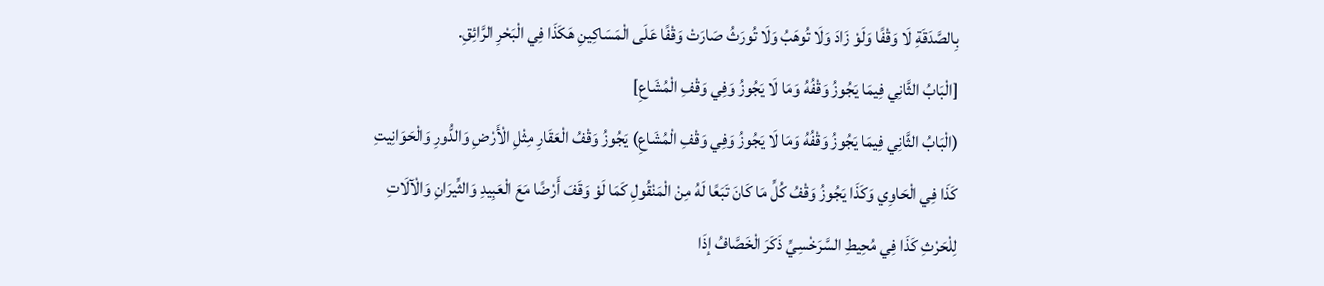بِالصَّدَقَةِ لَا وَقْفًا وَلَوْ زَادَ وَلَا تُوهَبُ وَلَا تُورَثُ صَارَتْ وَقْفًا عَلَى الْمَسَاكِينِ هَكَذَا فِي الْبَحْرِ الرَّائِقِ.
[الْبَابُ الثَّانِي فِيمَا يَجُوزُ وَقْفُهُ وَمَا لَا يَجُوزُ وَفِي وَقْفِ الْمُشَاعِ]
(الْبَابُ الثَّانِي فِيمَا يَجُوزُ وَقْفُهُ وَمَا لَا يَجُوزُ وَفِي وَقْفِ الْمُشَاعِ) يَجُوزُ وَقْفُ الْعَقَارِ مِثْلِ الْأَرْضِ وَالدُّورِ وَالْحَوَانِيتِ كَذَا فِي الْحَاوِي وَكَذَا يَجُوزُ وَقْفُ كُلِّ مَا كَانَ تَبَعًا لَهُ مِنْ الْمَنْقُولِ كَمَا لَوْ وَقَفَ أَرْضًا مَعَ الْعَبِيدِ وَالثِّيرَانِ وَالْآلَاتِ لِلْحَرْثِ كَذَا فِي مُحِيطِ السَّرَخْسِيِّ ذَكَرَ الْخَصَّافُ إذَا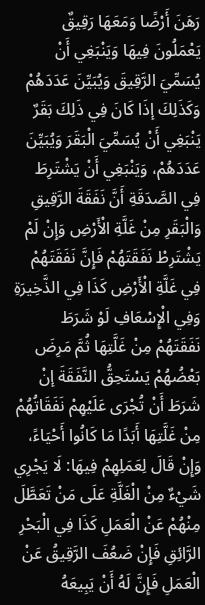رَهَنَ أَرْضًا وَمَعَهَا رَقِيقٌ يَعْمَلُونَ فِيهَا وَيَنْبَغِي أَنْ يُسَمِّيَ الرَّقِيقَ وَيُبَيِّنَ عَدَدَهُمْ وَكَذَلِكَ إذَا كَانَ فِي ذَلِكَ بَقَرٌ يَنْبَغِي أَنْ يُسَمِّيَ الْبَقَرَ وَيُبَيِّنَ عَدَدَهُمْ، وَيَنْبَغِي أَنْ يَشْتَرِطَ فِي الصَّدَقَةِ أَنَّ نَفَقَةَ الرَّقِيقِ وَالْبَقَرِ مِنْ غَلَّةِ الْأَرْضِ وَإِنْ لَمْ يَشْتَرِطْ نَفَقَتَهُمْ فَإِنَّ نَفَقَتَهُمْ فِي غَلَّةِ الْأَرْضِ كَذَا فِي الذَّخِيرَةِ وَفِي الْإِسْعَافِ لَوْ شَرَطَ نَفَقَتَهُمْ مِنْ غَلَّتِهَا ثُمَّ مَرِضَ بَعْضُهُمْ يَسْتَحِقُّ النَّفَقَةَ إنْ شَرَطَ أَنْ تُجْرَى عَلَيْهِمْ نَفَقَاتُهُمْ مِنْ غَلَّتِهَا أَبَدًا مَا كَانُوا أَحْيَاءً، وَإِنْ قَالَ لِعَمَلِهِمْ فِيهَا: لَا يَجْرِي شَيْءٌ مِنْ الْغَلَّةِ عَلَى مَنْ تَعَطَّلَ مِنْهُمْ عَنْ الْعَمَلِ كَذَا فِي الْبَحْرِ الرَّائِقِ فَإِنْ ضَعُفَ الرَّقِيقُ عَنْ الْعَمَلِ فَإِنَّ لَهُ أَنْ يَبِيعَهُ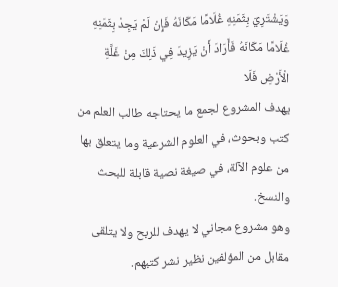وَيَشْتَرِيَ بِثَمَنِهِ غُلَامًا مَكَانَهُ فَإِنْ لَمْ يَجِدْ بِثَمَنِهِ غُلَامًا مَكَانَهُ فَأَرَادَ أَنْ يَزِيدَ فِي ذَلِكَ مِنْ غَلَّةِ الْأَرْضِ فَلَا
يهدف المشروع لجمع ما يحتاجه طالب العلم من كتب وبحوث، في العلوم الشرعية وما يتعلق بها من علوم الآلة، في صيغة نصية قابلة للبحث والنسخ.
وهو مشروع مجاني لا يهدف للربح ولا يتلقى مقابل من المؤلفين نظير نشر كتبهم.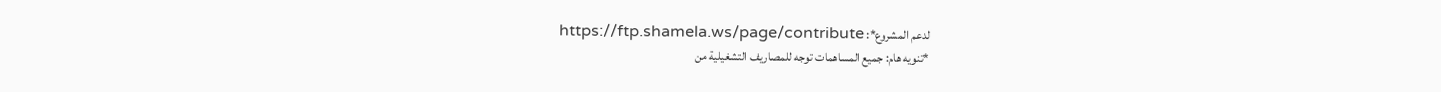لدعم المشروع*: https://ftp.shamela.ws/page/contribute
*تنويه هام: جميع المساهمات توجه للمصاريف التشغيلية من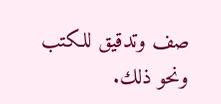صف وتدقيق للكتب ونحو ذلك.